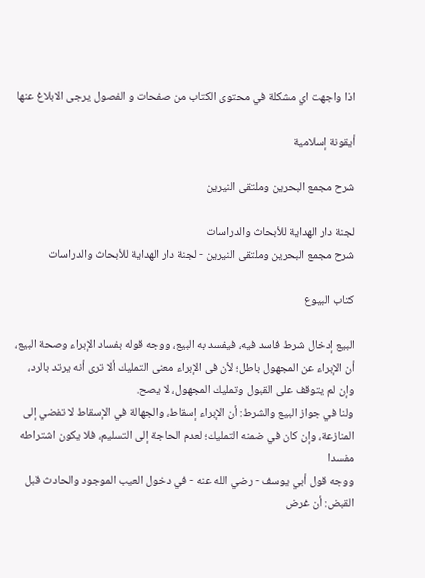اذا واجهت اي مشكلة في محتوى الكتاب من صفحات و الفصول يرجى الابلاغ عنها

أيقونة إسلامية

شرح مجمع البحرين وملتقى النيرين

لجنة دار الهداية للأبحاث والدراسات
شرح مجمع البحرين وملتقى النيرين - لجنة دار الهداية للأبحاث والدراسات

كتاب البيوع

البيع إدخال شرط فاسد فيه، فيفسد به البيع، ووجه قوله بفساد الإبراء وصحة البيع، أن الإبراء عن المجهول باطل؛ لأن فى الإبراء معنى التمليك ألا ترى أنه يرتد بالرد، وإن لم يتوقف على القبول وتمليك المجهول، لا يصح.
ولنا في جواز البيع والشرط: أن الإبراء إسقاط، والجهالة في الإسقاط لا تفضي إلى المنازعة، وإن كان في ضمنه التمليك؛ لعدم الحاجة إلى التسليم، فلا يكون اشتراطه مفسدا
ووجه قول أبي يوسف - رضي الله عنه - في دخول العيب الموجود والحادث قبل القبض: أن غرض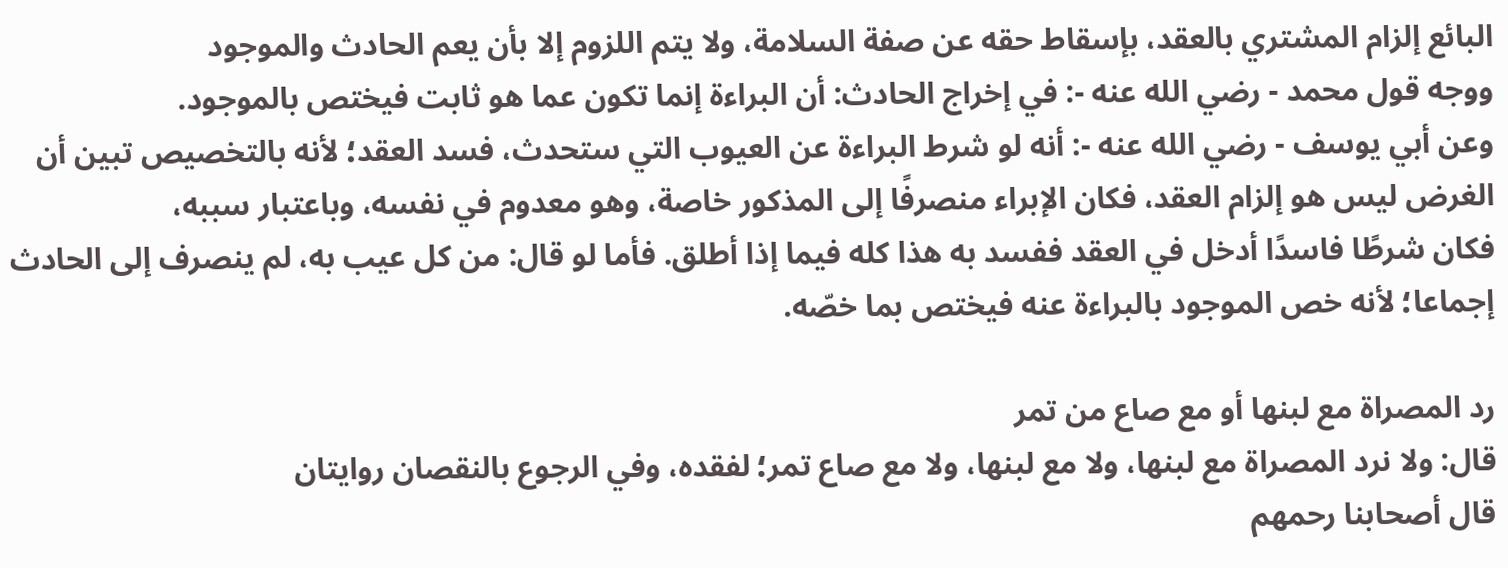البائع إلزام المشتري بالعقد، بإسقاط حقه عن صفة السلامة، ولا يتم اللزوم إلا بأن يعم الحادث والموجود
ووجه قول محمد - رضي الله عنه -: في إخراج الحادث: أن البراءة إنما تكون عما هو ثابت فيختص بالموجود.
وعن أبي يوسف - رضي الله عنه -: أنه لو شرط البراءة عن العيوب التي ستحدث، فسد العقد؛ لأنه بالتخصيص تبين أن الغرض ليس هو إلزام العقد، فكان الإبراء منصرفًا إلى المذكور خاصة، وهو معدوم في نفسه، وباعتبار سببه،
فكان شرطًا فاسدًا أدخل في العقد ففسد به هذا كله فيما إذا أطلق. فأما لو قال: من كل عيب به، لم ينصرف إلى الحادث إجماعا؛ لأنه خص الموجود بالبراءة عنه فيختص بما خصّه.

رد المصراة مع لبنها أو مع صاع من تمر
قال: ولا نرد المصراة مع لبنها، ولا مع لبنها، ولا مع صاع تمر؛ لفقده، وفي الرجوع بالنقصان روايتان
قال أصحابنا رحمهم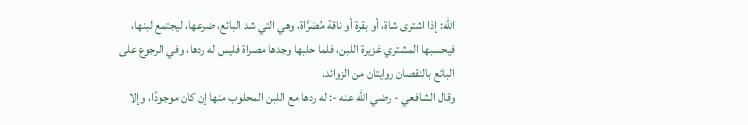الله: إذا اشترى شاة، أو بقرة أو ناقة مُصَرَّاة، وهي التي شد البائع، ضرعها، ليجتمع لبنها، فيحسبها المشتري غزيرة اللبن، فلما حلبها وجدها مصراة فليس له ردها، وفي الرجوع على
البائع بالنقصان روايتان من الزوائد.
وقال الشافعي - رضي الله عنه -: له ردها مع اللبن المحلوب منها إن كان موجودًا، وإلا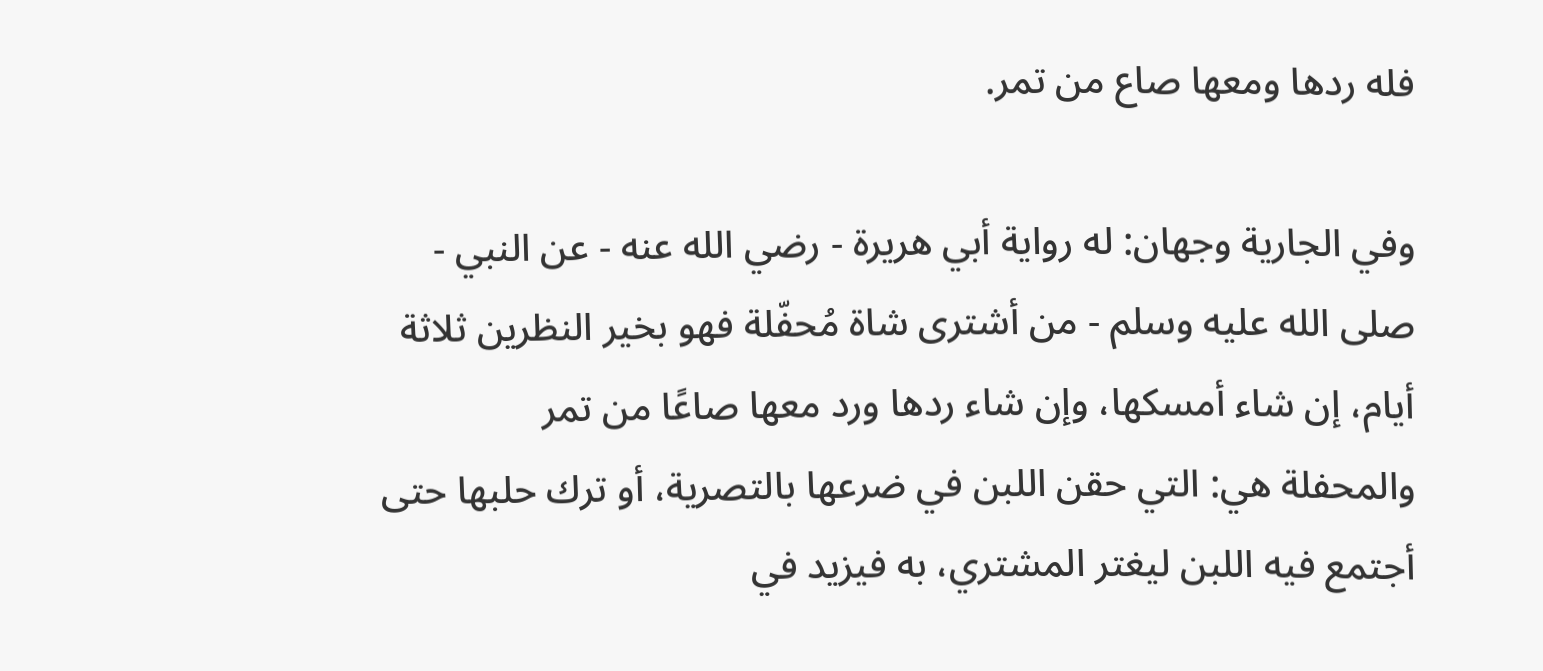فله ردها ومعها صاع من تمر.

وفي الجارية وجهان: له رواية أبي هريرة - رضي الله عنه - عن النبي - صلى الله عليه وسلم - من أشترى شاة مُحفّلة فهو بخير النظرين ثلاثة أيام، إن شاء أمسكها، وإن شاء ردها ورد معها صاعًا من تمر
والمحفلة هي: التي حقن اللبن في ضرعها بالتصرية، أو ترك حلبها حتى أجتمع فيه اللبن ليغتر المشتري، به فيزيد في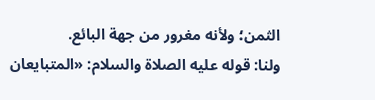الثمن؛ ولأنه مغرور من جهة البائع.
ولنا: قوله عليه الصلاة والسلام: «المتبايعان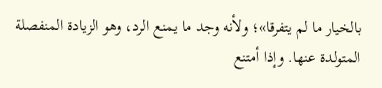بالخيار ما لم يتفرقا»؛ ولأنه وجد ما يمنع الرد، وهو الزيادة المنفصلة المتولدة عنها. وإذا أمتنع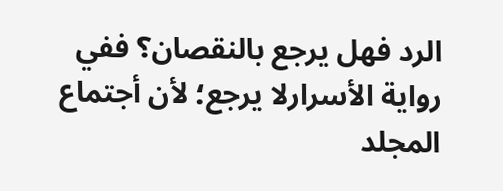الرد فهل يرجع بالنقصان؟ ففي رواية الأسرارلا يرجع؛ لأن أجتماع
المجلد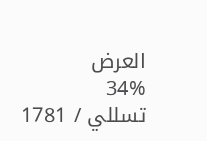العرض
34%
تسللي / 1781